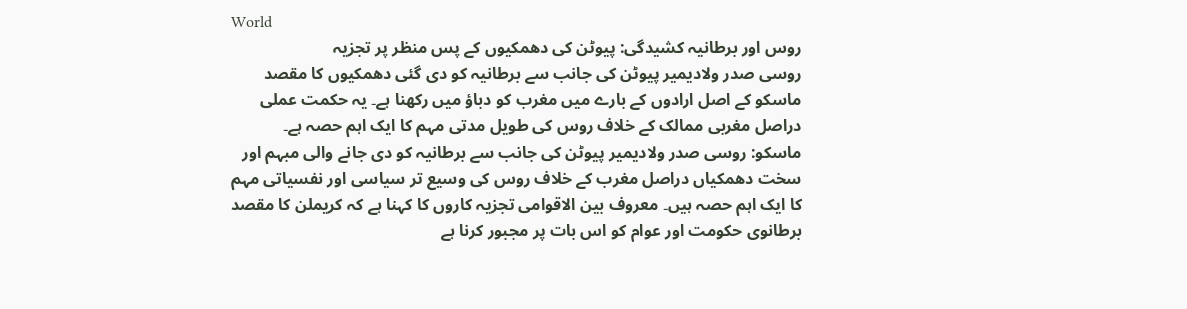World
روس اور برطانیہ کشیدگی: پیوٹن کی دھمکیوں کے پس منظر پر تجزیہ
روسی صدر ولادیمیر پیوٹن کی جانب سے برطانیہ کو دی گئی دھمکیوں کا مقصد ماسکو کے اصل ارادوں کے بارے میں مغرب کو دباؤ میں رکھنا ہے۔ یہ حکمت عملی دراصل مغربی ممالک کے خلاف روس کی طویل مدتی مہم کا ایک اہم حصہ ہے۔
ماسکو: روسی صدر ولادیمیر پیوٹن کی جانب سے برطانیہ کو دی جانے والی مبہم اور سخت دھمکیاں دراصل مغرب کے خلاف روس کی وسیع تر سیاسی اور نفسیاتی مہم کا ایک اہم حصہ ہیں۔ معروف بین الاقوامی تجزیہ کاروں کا کہنا ہے کہ کریملن کا مقصد برطانوی حکومت اور عوام کو اس بات پر مجبور کرنا ہے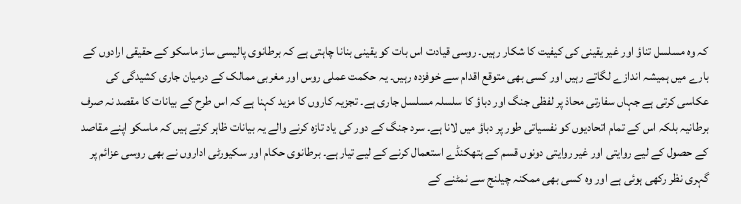کہ وہ مسلسل تناؤ اور غیر یقینی کی کیفیت کا شکار رہیں۔ روسی قیادت اس بات کو یقینی بنانا چاہتی ہے کہ برطانوی پالیسی ساز ماسکو کے حقیقی ارادوں کے بارے میں ہمیشہ اندازے لگاتے رہیں اور کسی بھی متوقع اقدام سے خوفزدہ رہیں۔ یہ حکمت عملی روس اور مغربی ممالک کے درمیان جاری کشیدگی کی عکاسی کرتی ہے جہاں سفارتی محاذ پر لفظی جنگ اور دباؤ کا سلسلہ مسلسل جاری ہے۔ تجزیہ کاروں کا مزید کہنا ہے کہ اس طرح کے بیانات کا مقصد نہ صرف برطانیہ بلکہ اس کے تمام اتحادیوں کو نفسیاتی طور پر دباؤ میں لانا ہے۔ سرد جنگ کے دور کی یاد تازہ کرنے والے یہ بیانات ظاہر کرتے ہیں کہ ماسکو اپنے مقاصد کے حصول کے لیے روایتی اور غیر روایتی دونوں قسم کے ہتھکنڈے استعمال کرنے کے لیے تیار ہے۔ برطانوی حکام اور سکیورٹی اداروں نے بھی روسی عزائم پر گہری نظر رکھی ہوئی ہے اور وہ کسی بھی ممکنہ چیلنج سے نمٹنے کے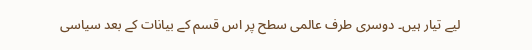لیے تیار ہیں۔ دوسری طرف عالمی سطح پر اس قسم کے بیانات کے بعد سیاسی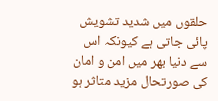حلقوں میں شدید تشویش پائی جاتی ہے کیونکہ اس سے دنیا بھر میں امن و امان کی صورتحال مزید متاثر ہو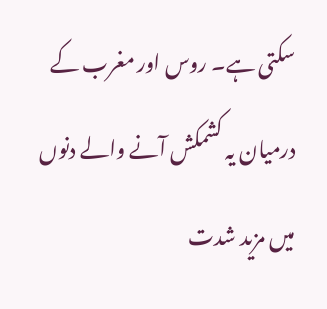سکتی ہے۔ روس اور مغرب کے درمیان یہ کشمکش آنے والے دنوں میں مزید شدت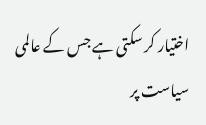اختیار کر سکتی ہے جس کے عالمی سیاست پر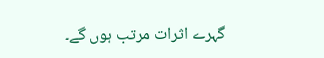گہرے اثرات مرتب ہوں گے۔